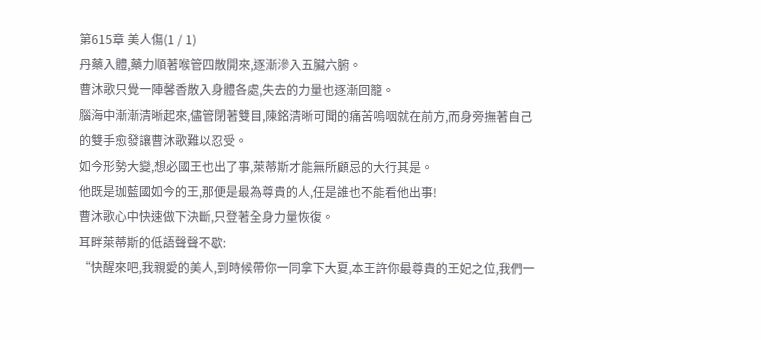第615章 美人傷(1 / 1)
丹藥入體,藥力順著喉管四散開來,逐漸滲入五臟六腑。
曹沐歌只覺一陣馨香散入身體各處,失去的力量也逐漸回籠。
腦海中漸漸清晰起來,儘管閉著雙目,陳銘清晰可聞的痛苦嗚咽就在前方,而身旁撫著自己的雙手愈發讓曹沐歌難以忍受。
如今形勢大變,想必國王也出了事,萊蒂斯才能無所顧忌的大行其是。
他既是珈藍國如今的王,那便是最為尊貴的人,任是誰也不能看他出事!
曹沐歌心中快速做下決斷,只登著全身力量恢復。
耳畔萊蒂斯的低語聲聲不歇:
“快醒來吧,我親愛的美人,到時候帶你一同拿下大夏,本王許你最尊貴的王妃之位,我們一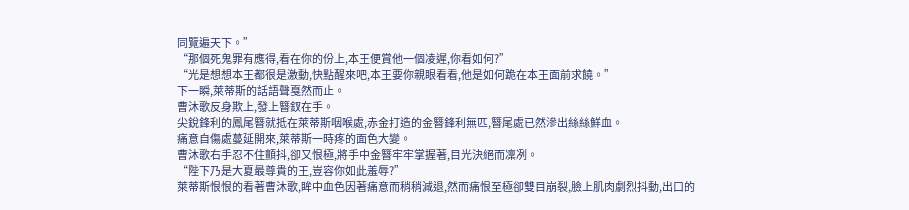同覽遍天下。”
“那個死鬼罪有應得,看在你的份上,本王便賞他一個凌遲,你看如何?”
“光是想想本王都很是激動,快點醒來吧,本王要你親眼看看,他是如何跪在本王面前求饒。”
下一瞬,萊蒂斯的話語聲戛然而止。
曹沐歌反身欺上,發上簪釵在手。
尖銳鋒利的鳳尾簪就抵在萊蒂斯咽喉處,赤金打造的金簪鋒利無匹,簪尾處已然滲出絲絲鮮血。
痛意自傷處蔓延開來,萊蒂斯一時疼的面色大變。
曹沐歌右手忍不住顫抖,卻又恨極,將手中金簪牢牢掌握著,目光決絕而凜冽。
“陛下乃是大夏最尊貴的王,豈容你如此羞辱?”
萊蒂斯恨恨的看著曹沐歌,眸中血色因著痛意而稍稍減退,然而痛恨至極卻雙目崩裂,臉上肌肉劇烈抖動,出口的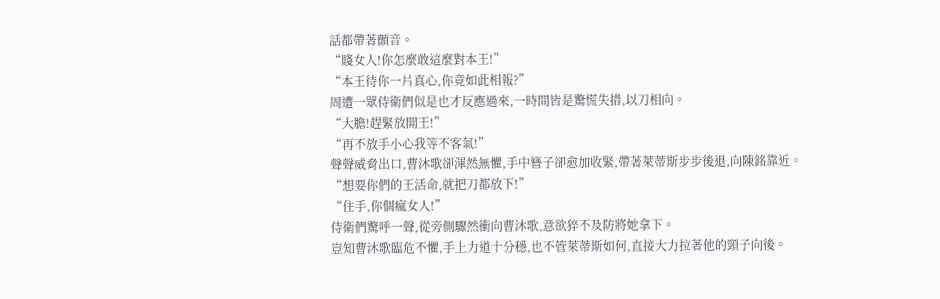話都帶著顫音。
“賤女人!你怎麼敢這麼對本王!”
“本王待你一片真心,你竟如此相報?”
周遭一眾侍衛們似是也才反應過來,一時間皆是驚慌失措,以刀相向。
“大膽!趕緊放開王!”
“再不放手小心我等不客氣!”
聲聲威脅出口,曹沐歌卻渾然無懼,手中簪子卻愈加收緊,帶著萊蒂斯步步後退,向陳銘靠近。
“想要你們的王活命,就把刀都放下!”
“住手,你個瘋女人!”
侍衛們驚呼一聲,從旁側驟然衝向曹沐歌,意欲猝不及防將她拿下。
豈知曹沐歌臨危不懼,手上力道十分穩,也不管萊蒂斯如何,直接大力拉著他的頸子向後。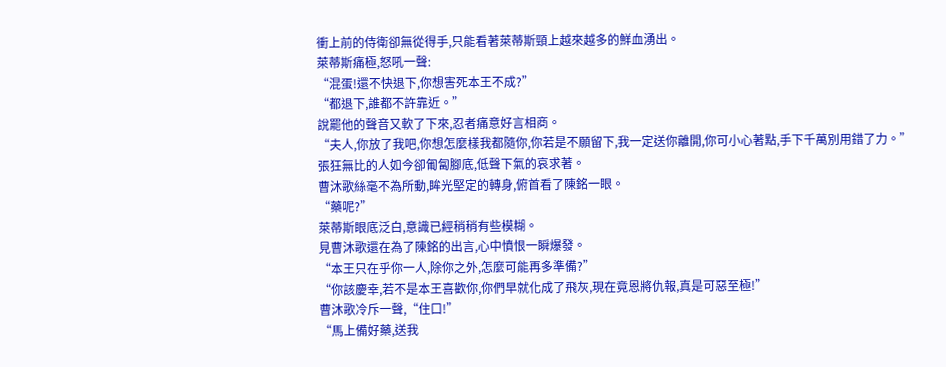衝上前的侍衛卻無從得手,只能看著萊蒂斯頸上越來越多的鮮血湧出。
萊蒂斯痛極,怒吼一聲:
“混蛋!還不快退下,你想害死本王不成?”
“都退下,誰都不許靠近。”
說罷他的聲音又軟了下來,忍者痛意好言相商。
“夫人,你放了我吧,你想怎麼樣我都隨你,你若是不願留下,我一定送你離開,你可小心著點,手下千萬別用錯了力。”
張狂無比的人如今卻匍匐腳底,低聲下氣的哀求著。
曹沐歌絲毫不為所動,眸光堅定的轉身,俯首看了陳銘一眼。
“藥呢?”
萊蒂斯眼底泛白,意識已經稍稍有些模糊。
見曹沐歌還在為了陳銘的出言,心中憤恨一瞬爆發。
“本王只在乎你一人,除你之外,怎麼可能再多準備?”
“你該慶幸,若不是本王喜歡你,你們早就化成了飛灰,現在竟恩將仇報,真是可惡至極!”
曹沐歌冷斥一聲,“住口!”
“馬上備好藥,送我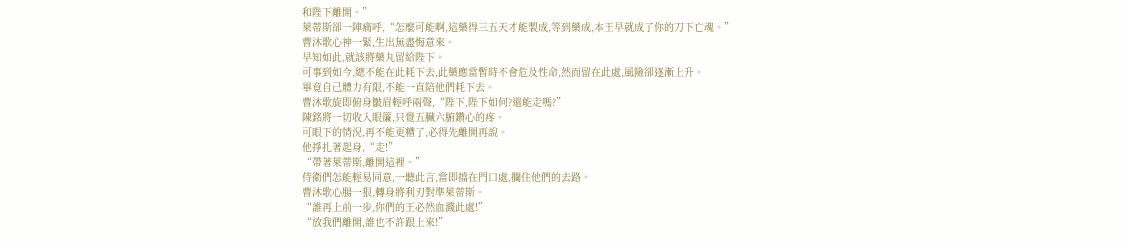和陛下離開。”
萊蒂斯卻一陣痛呼,“怎麼可能啊,這藥得三五天才能製成,等到藥成,本王早就成了你的刀下亡魂。”
曹沐歌心神一緊,生出無盡悔意來。
早知如此,就該將藥丸留給陛下。
可事到如今,總不能在此耗下去,此藥應當暫時不會危及性命,然而留在此處,風險卻逐漸上升。
畢竟自己體力有限,不能一直陪他們耗下去。
曹沐歌旋即俯身皺眉輕呼兩聲,“陛下,陛下如何?還能走嗎?”
陳銘將一切收入眼簾,只覺五臟六腑鑽心的疼。
可眼下的情況,再不能更糟了,必得先離開再說。
他掙扎著起身,“走!”
“帶著萊蒂斯,離開這裡。”
侍衛們怎能輕易同意,一聽此言,當即擋在門口處,攔住他們的去路。
曹沐歌心腸一狠,轉身將利刃對準萊蒂斯。
“誰再上前一步,你們的王必然血濺此處!”
“放我們離開,誰也不許跟上來!”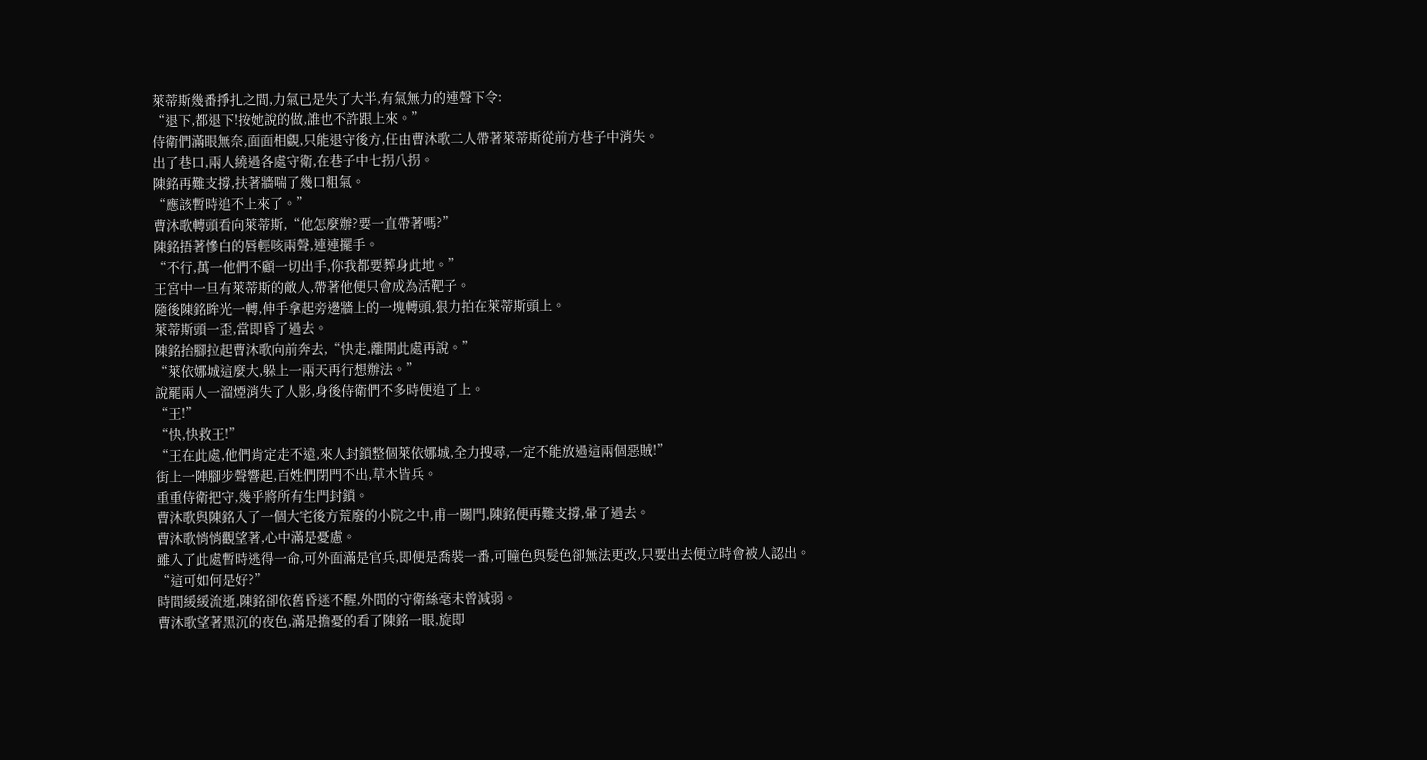萊蒂斯幾番掙扎之間,力氣已是失了大半,有氣無力的連聲下令:
“退下,都退下!按她說的做,誰也不許跟上來。”
侍衛們滿眼無奈,面面相覷,只能退守後方,任由曹沐歌二人帶著萊蒂斯從前方巷子中消失。
出了巷口,兩人繞過各處守衛,在巷子中七拐八拐。
陳銘再難支撐,扶著牆喘了幾口粗氣。
“應該暫時追不上來了。”
曹沐歌轉頭看向萊蒂斯,“他怎麼辦?要一直帶著嗎?”
陳銘捂著慘白的唇輕咳兩聲,連連擺手。
“不行,萬一他們不顧一切出手,你我都要葬身此地。”
王宮中一旦有萊蒂斯的敵人,帶著他便只會成為活靶子。
隨後陳銘眸光一轉,伸手拿起旁邊牆上的一塊轉頭,狠力拍在萊蒂斯頭上。
萊蒂斯頭一歪,當即昏了過去。
陳銘抬腳拉起曹沐歌向前奔去,“快走,離開此處再說。”
“萊依娜城這麼大,躲上一兩天再行想辦法。”
說罷兩人一溜煙消失了人影,身後侍衛們不多時便追了上。
“王!”
“快,快救王!”
“王在此處,他們肯定走不遠,來人封鎖整個萊依娜城,全力搜尋,一定不能放過這兩個惡賊!”
街上一陣腳步聲響起,百姓們閉門不出,草木皆兵。
重重侍衛把守,幾乎將所有生門封鎖。
曹沐歌與陳銘入了一個大宅後方荒廢的小院之中,甫一關門,陳銘便再難支撐,暈了過去。
曹沐歌悄悄觀望著,心中滿是憂慮。
雖入了此處暫時逃得一命,可外面滿是官兵,即便是喬裝一番,可瞳色與髮色卻無法更改,只要出去便立時會被人認出。
“這可如何是好?”
時間緩緩流逝,陳銘卻依舊昏迷不醒,外間的守衛絲毫未曾減弱。
曹沐歌望著黑沉的夜色,滿是擔憂的看了陳銘一眼,旋即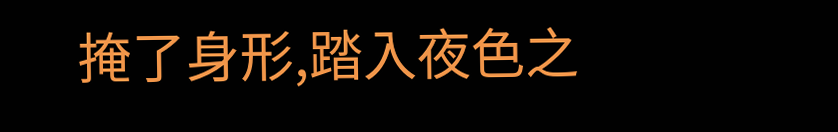掩了身形,踏入夜色之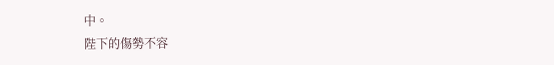中。
陛下的傷勢不容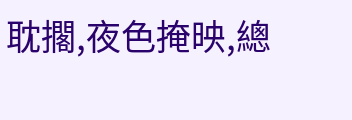耽擱,夜色掩映,總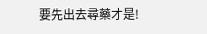要先出去尋藥才是!